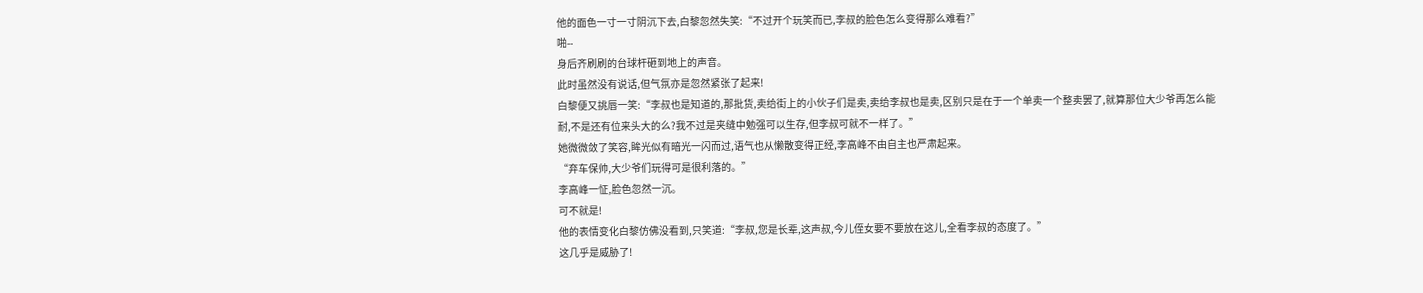他的面色一寸一寸阴沉下去,白黎忽然失笑:“不过开个玩笑而已,李叔的脸色怎么变得那么难看?”
啪--
身后齐刷刷的台球杆砸到地上的声音。
此时虽然没有说话,但气氛亦是忽然紧张了起来!
白黎便又挑唇一笑:“李叔也是知道的,那批货,卖给街上的小伙子们是卖,卖给李叔也是卖,区别只是在于一个单卖一个整卖罢了,就算那位大少爷再怎么能耐,不是还有位来头大的么?我不过是夹缝中勉强可以生存,但李叔可就不一样了。”
她微微敛了笑容,眸光似有暗光一闪而过,语气也从懒散变得正经,李高峰不由自主也严肃起来。
“弃车保帅,大少爷们玩得可是很利落的。”
李高峰一怔,脸色忽然一沉。
可不就是!
他的表情变化白黎仿佛没看到,只笑道:“李叔,您是长辈,这声叔,今儿侄女要不要放在这儿,全看李叔的态度了。”
这几乎是威胁了!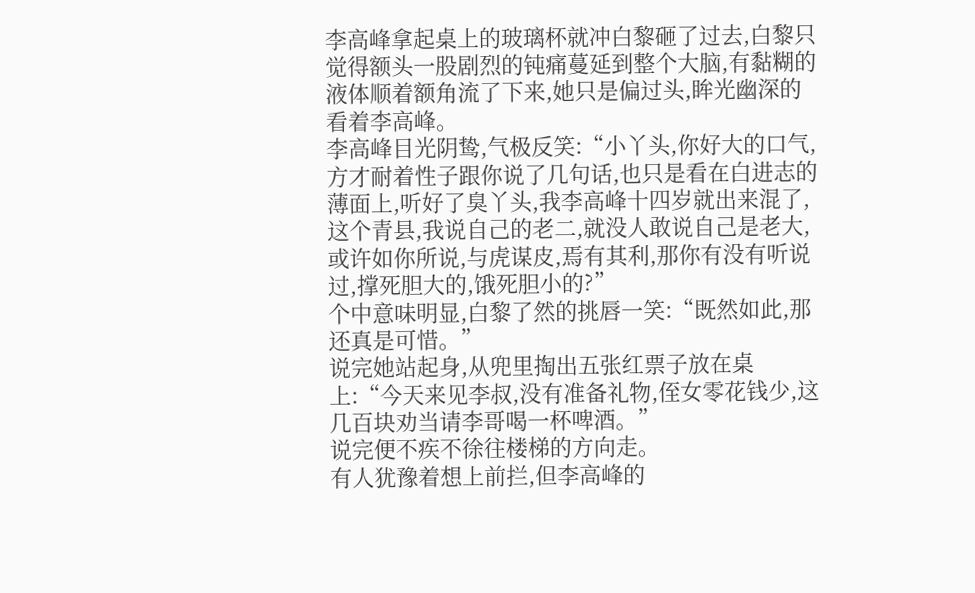李高峰拿起桌上的玻璃杯就冲白黎砸了过去,白黎只觉得额头一股剧烈的钝痛蔓延到整个大脑,有黏糊的液体顺着额角流了下来,她只是偏过头,眸光幽深的看着李高峰。
李高峰目光阴鸷,气极反笑:“小丫头,你好大的口气,方才耐着性子跟你说了几句话,也只是看在白进志的薄面上,听好了臭丫头,我李高峰十四岁就出来混了,这个青县,我说自己的老二,就没人敢说自己是老大,或许如你所说,与虎谋皮,焉有其利,那你有没有听说过,撑死胆大的,饿死胆小的?”
个中意味明显,白黎了然的挑唇一笑:“既然如此,那还真是可惜。”
说完她站起身,从兜里掏出五张红票子放在桌上:“今天来见李叔,没有准备礼物,侄女零花钱少,这几百块劝当请李哥喝一杯啤酒。”
说完便不疾不徐往楼梯的方向走。
有人犹豫着想上前拦,但李高峰的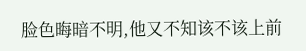脸色晦暗不明,他又不知该不该上前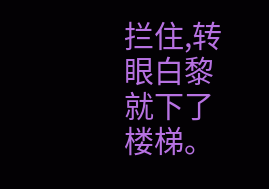拦住,转眼白黎就下了楼梯。